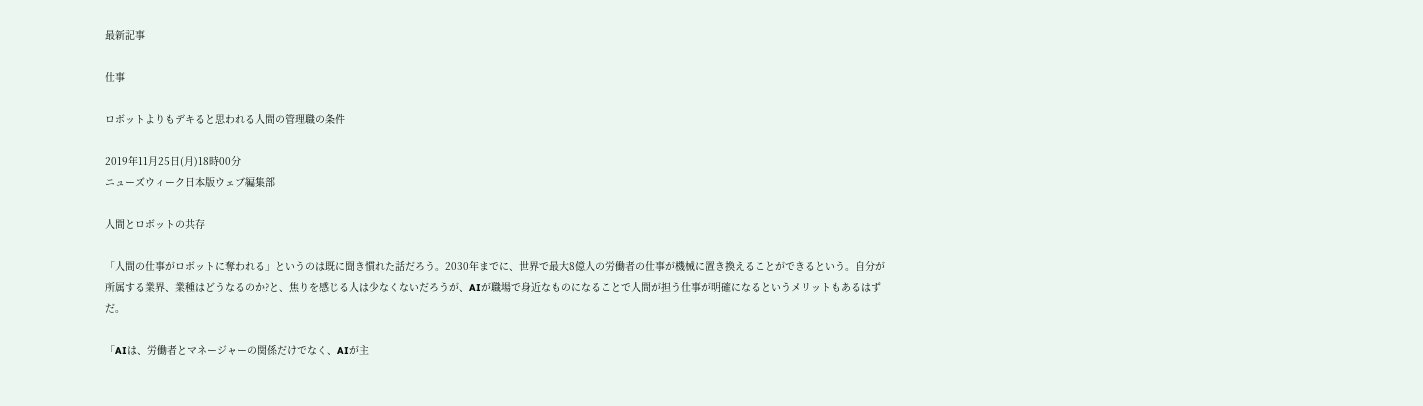最新記事

仕事

ロボットよりもデキると思われる人間の管理職の条件

2019年11月25日(月)18時00分
ニューズウィーク日本版ウェブ編集部

人間とロボットの共存

「人間の仕事がロボットに奪われる」というのは既に聞き慣れた話だろう。2030年までに、世界で最大8億人の労働者の仕事が機械に置き換えることができるという。自分が所属する業界、業種はどうなるのか?と、焦りを感じる人は少なくないだろうが、AIが職場で身近なものになることで人間が担う仕事が明確になるというメリットもあるはずだ。

「AIは、労働者とマネージャーの関係だけでなく、AIが主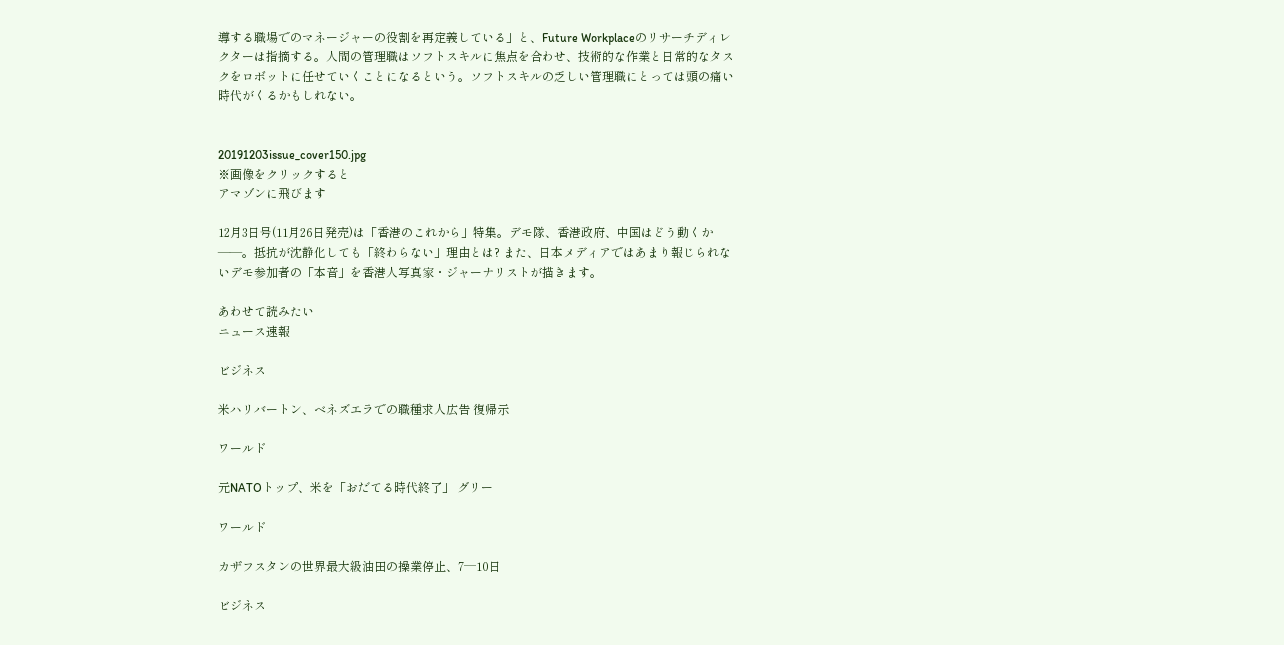導する職場でのマネージャーの役割を再定義している」と、Future Workplaceのリサーチディレクターは指摘する。人間の管理職はソフトスキルに焦点を合わせ、技術的な作業と日常的なタスクをロボットに任せていくことになるという。ソフトスキルの乏しい管理職にとっては頭の痛い時代がくるかもしれない。


20191203issue_cover150.jpg
※画像をクリックすると
アマゾンに飛びます

12月3日号(11月26日発売)は「香港のこれから」特集。デモ隊、香港政府、中国はどう動くか――。抵抗が沈静化しても「終わらない」理由とは? また、日本メディアではあまり報じられないデモ参加者の「本音」を香港人写真家・ジャーナリストが描きます。

あわせて読みたい
ニュース速報

ビジネス

米ハリバートン、ベネズエラでの職種求人広告 復帰示

ワールド

元NATOトップ、米を「おだてる時代終了」 グリー

ワールド

カザフスタンの世界最大級油田の操業停止、7─10日

ビジネス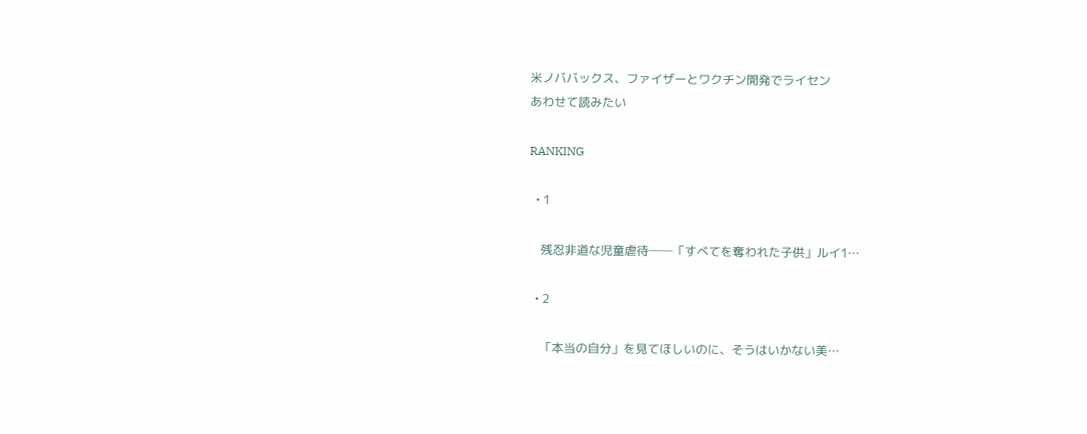米ノババックス、ファイザーとワクチン開発でライセン
あわせて読みたい

RANKING

  • 1

    残忍非道な児童虐待──「すべてを奪われた子供」ルイ1…

  • 2

    「本当の自分」を見てほしいのに、そうはいかない美…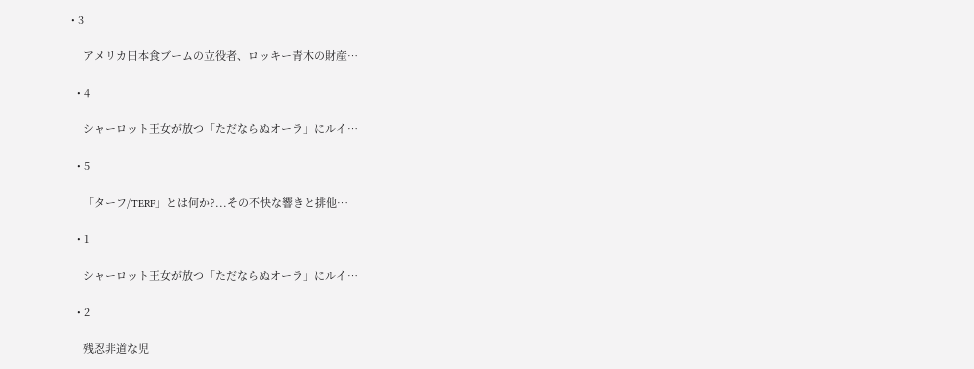• 3

    アメリカ日本食ブームの立役者、ロッキー青木の財産…

  • 4

    シャーロット王女が放つ「ただならぬオーラ」にルイ…

  • 5

    「ターフ/TERF」とは何か?...その不快な響きと排他…

  • 1

    シャーロット王女が放つ「ただならぬオーラ」にルイ…

  • 2

    残忍非道な児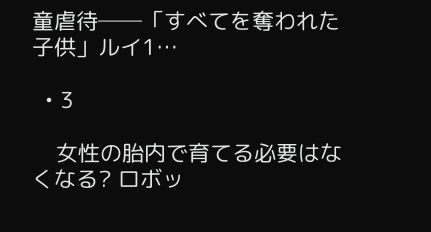童虐待──「すべてを奪われた子供」ルイ1…

  • 3

    女性の胎内で育てる必要はなくなる? ロボッ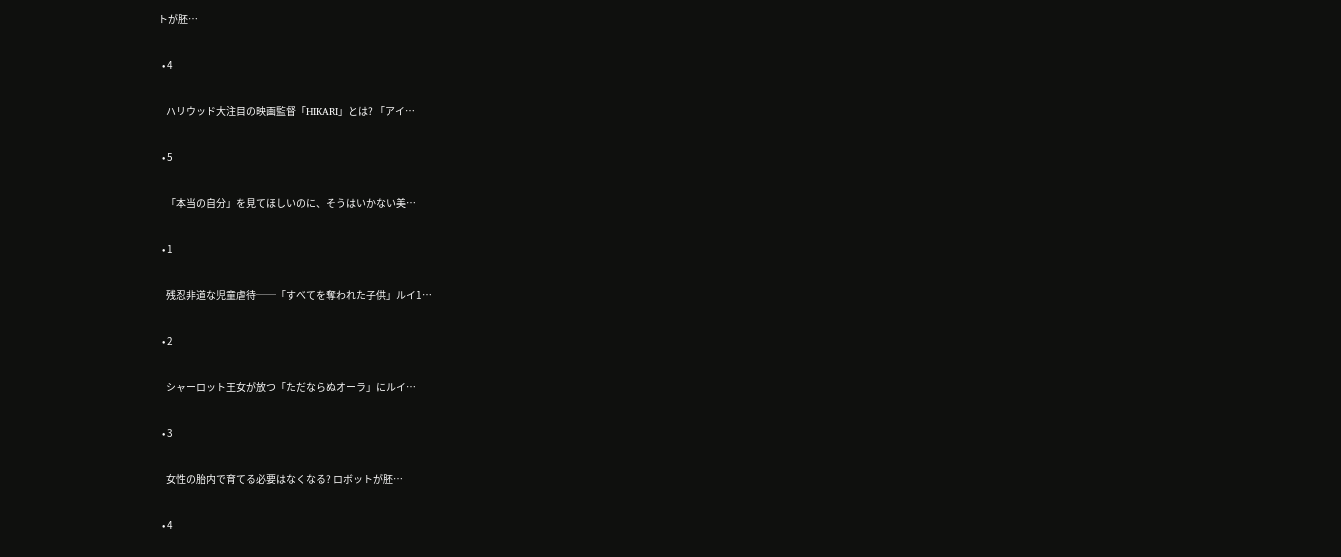トが胚…

  • 4

    ハリウッド大注目の映画監督「HIKARI」とは? 「アイ…

  • 5

    「本当の自分」を見てほしいのに、そうはいかない美…

  • 1

    残忍非道な児童虐待──「すべてを奪われた子供」ルイ1…

  • 2

    シャーロット王女が放つ「ただならぬオーラ」にルイ…

  • 3

    女性の胎内で育てる必要はなくなる? ロボットが胚…

  • 4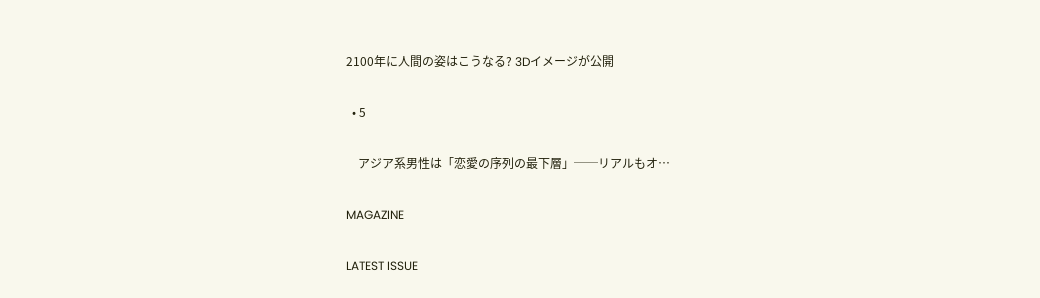2100年に人間の姿はこうなる? 3Dイメージが公開

  • 5

    アジア系男性は「恋愛の序列の最下層」──リアルもオ…

MAGAZINE

LATEST ISSUE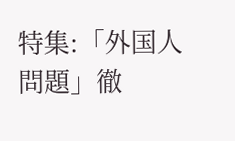特集:「外国人問題」徹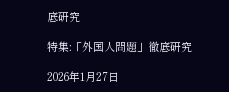底研究

特集:「外国人問題」徹底研究

2026年1月27日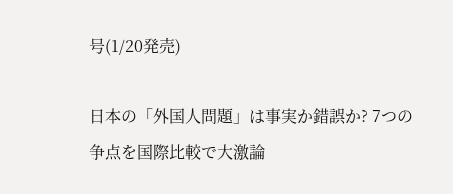号(1/20発売)

日本の「外国人問題」は事実か錯誤か? 7つの争点を国際比較で大激論